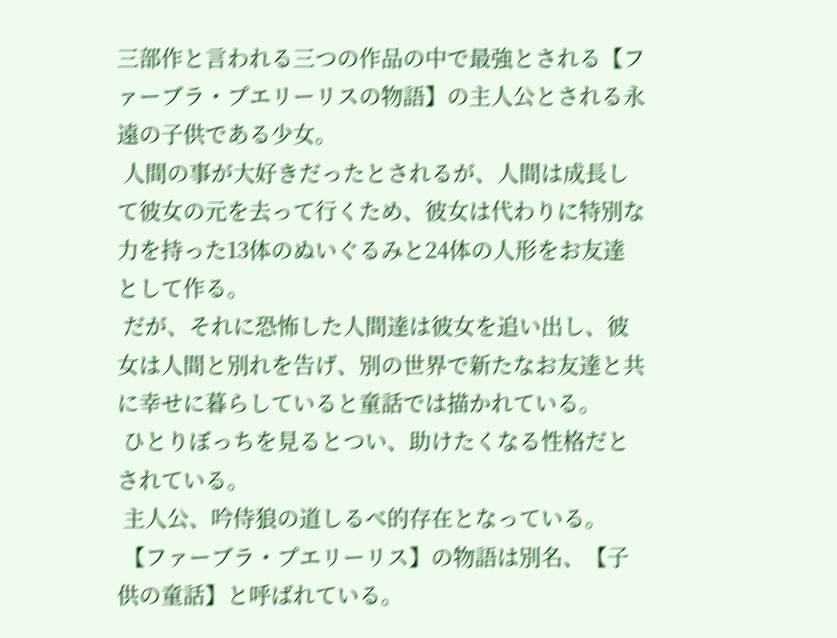三部作と言われる三つの作品の中で最強とされる【ファーブラ・プエリーリスの物語】の主人公とされる永遠の子供である少女。
 人間の事が大好きだったとされるが、人間は成長して彼女の元を去って行くため、彼女は代わりに特別な力を持った13体のぬいぐるみと24体の人形をお友達として作る。
 だが、それに恐怖した人間達は彼女を追い出し、彼女は人間と別れを告げ、別の世界で新たなお友達と共に幸せに暮らしていると童話では描かれている。
 ひとりぼっちを見るとつい、助けたくなる性格だとされている。
 主人公、吟侍狼の道しるべ的存在となっている。
 【ファーブラ・プエリーリス】の物語は別名、【子供の童話】と呼ばれている。